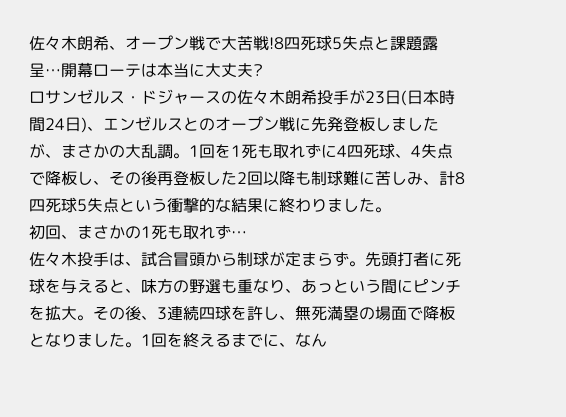佐々木朗希、オープン戦で大苦戦!8四死球5失点と課題露呈…開幕ローテは本当に大丈夫?
ロサンゼルス・ドジャースの佐々木朗希投手が23日(日本時間24日)、エンゼルスとのオープン戦に先発登板しましたが、まさかの大乱調。1回を1死も取れずに4四死球、4失点で降板し、その後再登板した2回以降も制球難に苦しみ、計8四死球5失点という衝撃的な結果に終わりました。
初回、まさかの1死も取れず…
佐々木投手は、試合冒頭から制球が定まらず。先頭打者に死球を与えると、味方の野選も重なり、あっという間にピンチを拡大。その後、3連続四球を許し、無死満塁の場面で降板となりました。1回を終えるまでに、なん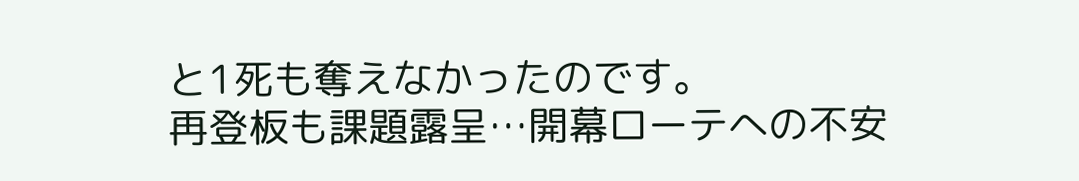と1死も奪えなかったのです。
再登板も課題露呈…開幕ローテへの不安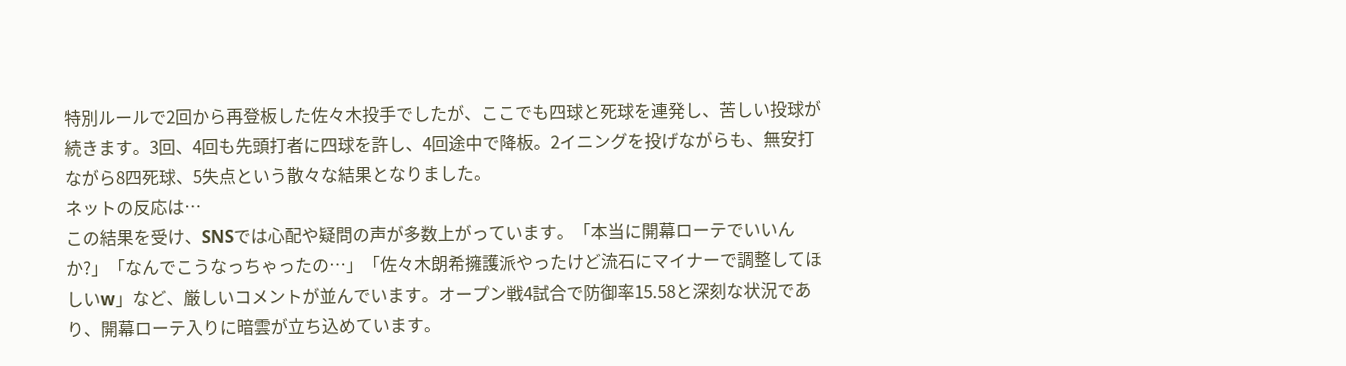特別ルールで2回から再登板した佐々木投手でしたが、ここでも四球と死球を連発し、苦しい投球が続きます。3回、4回も先頭打者に四球を許し、4回途中で降板。2イニングを投げながらも、無安打ながら8四死球、5失点という散々な結果となりました。
ネットの反応は…
この結果を受け、SNSでは心配や疑問の声が多数上がっています。「本当に開幕ローテでいいんか?」「なんでこうなっちゃったの…」「佐々木朗希擁護派やったけど流石にマイナーで調整してほしいw」など、厳しいコメントが並んでいます。オープン戦4試合で防御率15.58と深刻な状況であり、開幕ローテ入りに暗雲が立ち込めています。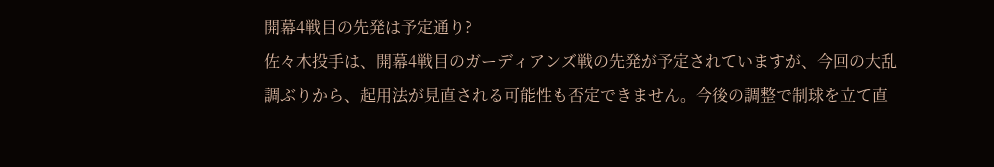開幕4戦目の先発は予定通り?
佐々木投手は、開幕4戦目のガーディアンズ戦の先発が予定されていますが、今回の大乱調ぶりから、起用法が見直される可能性も否定できません。今後の調整で制球を立て直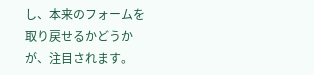し、本来のフォームを取り戻せるかどうかが、注目されます。